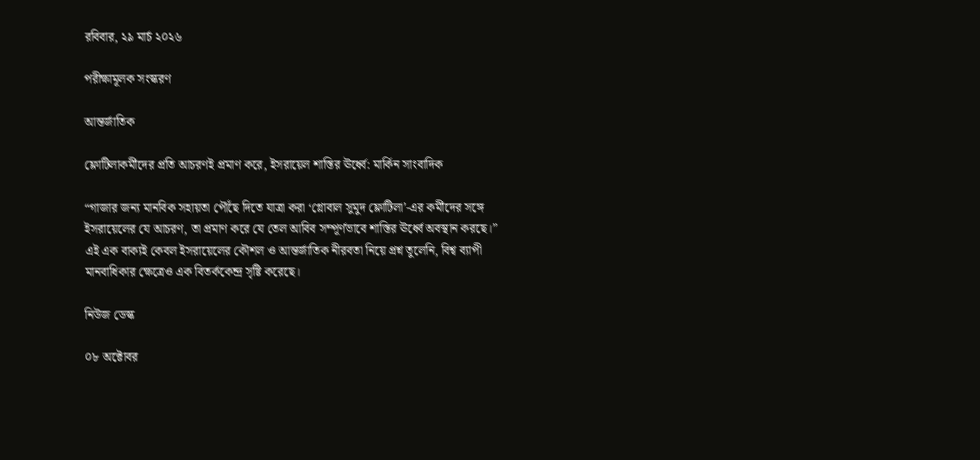রবিবার, ২৯ মার্চ ২০২৬

পরীক্ষামূলক সংস্করণ

আন্তর্জাতিক

ফ্লোটিলাকর্মীদের প্রতি আচরণই প্রমাণ করে, ইসরায়েল শাস্তির ঊর্ধ্বে: মার্কিন সাংবাদিক

“গাজার জন্য মানবিক সহায়তা পৌঁছে দিতে যাত্রা করা ‘গ্লোবাল সুমুদ ফ্লোটিলা’-এর কর্মীদের সঙ্গে ইসরায়েলের যে আচরণ, তা প্রমাণ করে যে তেল আবিব সম্পূর্ণভাবে শাস্তির ঊর্ধ্বে অবস্থান করছে।” এই এক বাক্যই কেবল ইসরায়েলের কৌশল ও আন্তর্জাতিক নীরবতা নিয়ে প্রশ্ন তুলেনি, বিশ্ব ব্যাপী মানবাধিকার ক্ষেত্রেও এক বিতর্ককেন্দ্র সৃষ্টি করেছে।

নিউজ ডেস্ক

০৮ অক্টোবর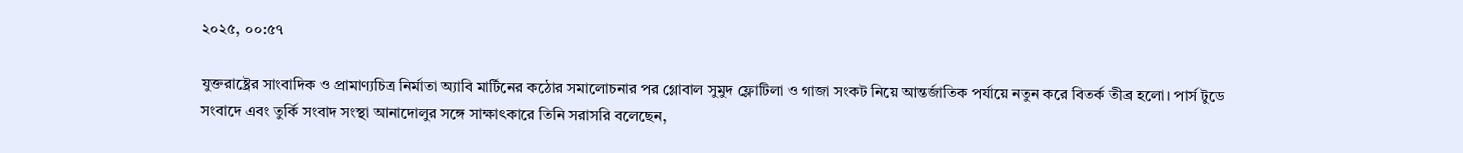২০২৫, ০০:৫৭

যুক্তরাষ্ট্রের সাংবাদিক ও প্রামাণ্যচিত্র নির্মাতা অ্যাবি মার্টিনের কঠোর সমালোচনার পর গ্লোবাল সুমুদ ফ্লোটিলা ও গাজা সংকট নিয়ে আন্তর্জাতিক পর্যায়ে নতুন করে বিতর্ক তীব্র হলো। পার্স টুডে সংবাদে এবং তুর্কি সংবাদ সংস্থা আনাদোলুর সঙ্গে সাক্ষাৎকারে তিনি সরাসরি বলেছেন,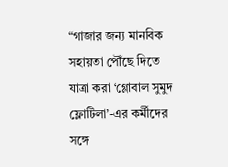“গাজার জন্য মানবিক সহায়তা পৌঁছে দিতে যাত্রা করা ‘গ্লোবাল সুমুদ ফ্লোটিলা’-এর কর্মীদের সঙ্গে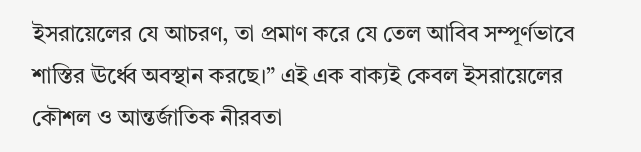ইসরায়েলের যে আচরণ, তা প্রমাণ করে যে তেল আবিব সম্পূর্ণভাবে শাস্তির ঊর্ধ্বে অবস্থান করছে।” এই এক বাক্যই কেবল ইসরায়েলের কৌশল ও আন্তর্জাতিক নীরবতা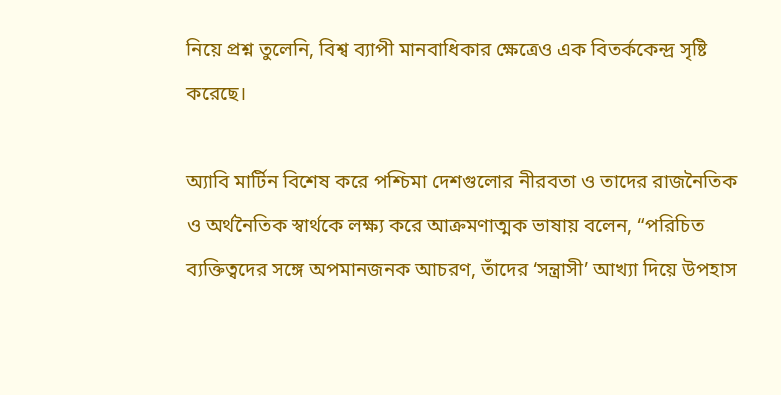নিয়ে প্রশ্ন তুলেনি, বিশ্ব ব্যাপী মানবাধিকার ক্ষেত্রেও এক বিতর্ককেন্দ্র সৃষ্টি করেছে।

অ্যাবি মার্টিন বিশেষ করে পশ্চিমা দেশগুলোর নীরবতা ও তাদের রাজনৈতিক ও অর্থনৈতিক স্বার্থকে লক্ষ্য করে আক্রমণাত্মক ভাষায় বলেন, “পরিচিত ব্যক্তিত্বদের সঙ্গে অপমানজনক আচরণ, তাঁদের ‘সন্ত্রাসী’ আখ্যা দিয়ে উপহাস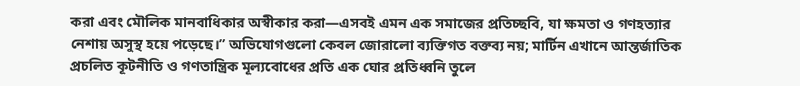করা এবং মৌলিক মানবাধিকার অস্বীকার করা—এসবই এমন এক সমাজের প্রতিচ্ছবি, যা ক্ষমতা ও গণহত্যার নেশায় অসুস্থ হয়ে পড়েছে।” অভিযোগগুলো কেবল জোরালো ব্যক্তিগত বক্তব্য নয়; মার্টিন এখানে আন্তর্জাতিক প্রচলিত কূটনীতি ও গণতান্ত্রিক মূল্যবোধের প্রতি এক ঘোর প্রতিধ্বনি তুলে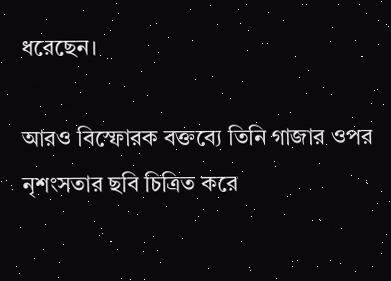ধরেছেন।

আরও বিস্ফোরক বক্তব্যে তিনি গাজার ওপর নৃশংসতার ছবি চিত্রিত করে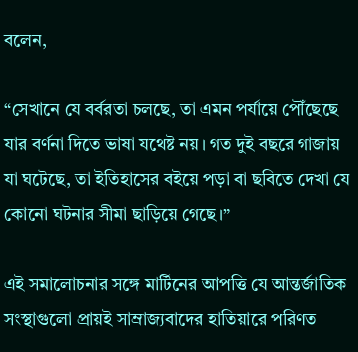বলেন,

“সেখানে যে বর্বরতা চলছে, তা এমন পর্যায়ে পৌঁছেছে যার বর্ণনা দিতে ভাষা যথেষ্ট নয়। গত দুই বছরে গাজায় যা ঘটেছে, তা ইতিহাসের বইয়ে পড়া বা ছবিতে দেখা যে কোনো ঘটনার সীমা ছাড়িয়ে গেছে।”

এই সমালোচনার সঙ্গে মার্টিনের আপত্তি যে আন্তর্জাতিক সংস্থাগুলো প্রায়ই সাম্রাজ্যবাদের হাতিয়ারে পরিণত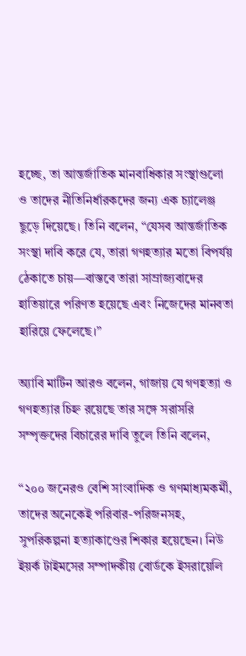হচ্ছে, তা আন্তর্জাতিক মানবাধিকার সংস্থাগুলো ও তাদের নীতিনির্ধারকদের জন্য এক চ্যালেঞ্জ ছুড়ে দিয়েছে। তিনি বলেন, “যেসব আন্তর্জাতিক সংস্থা দাবি করে যে, তারা গণহত্যার মতো বিপর্যয় ঠেকাতে চায়—বাস্তবে তারা সাম্রাজ্যবাদের হাতিয়ারে পরিণত হয়েছে এবং নিজেদের মানবতা হারিয়ে ফেলেছে।”

অ্যাবি মার্টিন আরও বলেন, গাজায় যে গণহত্যা ও গণহত্যার চিহ্ন রয়েছে তার সঙ্গে সরাসরি সম্পৃক্তদের বিচারের দাবি তুলে তিনি বলেন,

“২০০ জনেরও বেশি সাংবাদিক ও গণমাধ্যমকর্মী, তাদের অনেকেই পরিবার-পরিজনসহ, সুপরিকল্পনা হত্যাকাণ্ডের শিকার হয়েছেন। নিউ ইয়র্ক টাইমসের সম্পাদকীয় বোর্ডকে ইসরায়েলি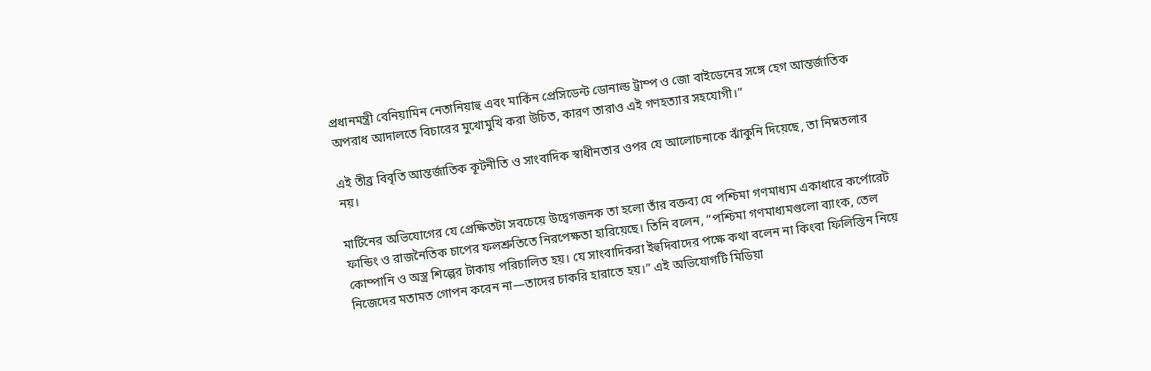প্রধানমন্ত্রী বেনিয়ামিন নেতানিয়াহু এবং মার্কিন প্রেসিডেন্ট ডোনাল্ড ট্রাম্প ও জো বাইডেনের সঙ্গে হেগ আন্তর্জাতিক অপরাধ আদালতে বিচারের মুখোমুখি করা উচিত, কারণ তারাও এই গণহত্যার সহযোগী।”

এই তীব্র বিবৃতি আন্তর্জাতিক কূটনীতি ও সাংবাদিক স্বাধীনতার ওপর যে আলোচনাকে ঝাঁকুনি দিয়েছে, তা নিম্নতলার নয়।

মার্টিনের অভিযোগের যে প্রেক্ষিতটা সবচেয়ে উদ্বেগজনক তা হলো তাঁর বক্তব্য যে পশ্চিমা গণমাধ্যম একাধারে কর্পোরেট ফান্ডিং ও রাজনৈতিক চাপের ফলশ্রুতিতে নিরপেক্ষতা হারিয়েছে। তিনি বলেন, “পশ্চিমা গণমাধ্যমগুলো ব্যাংক, তেল কোম্পানি ও অস্ত্র শিল্পের টাকায় পরিচালিত হয়। যে সাংবাদিকরা ইহুদিবাদের পক্ষে কথা বলেন না কিংবা ফিলিস্তিন নিয়ে নিজেদের মতামত গোপন করেন না—তাদের চাকরি হারাতে হয়।” এই অভিযোগটি মিডিয়া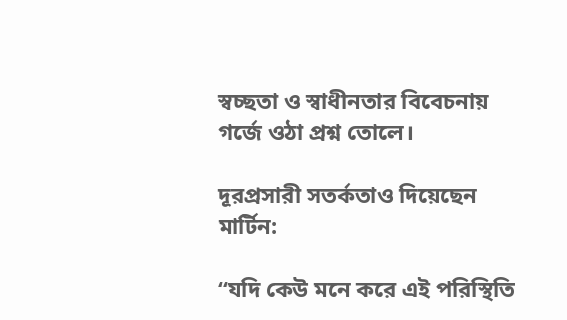স্বচ্ছতা ও স্বাধীনতার বিবেচনায় গর্জে ওঠা প্রশ্ন তোলে।

দূরপ্রসারী সতর্কতাও দিয়েছেন মার্টিন:

“যদি কেউ মনে করে এই পরিস্থিতি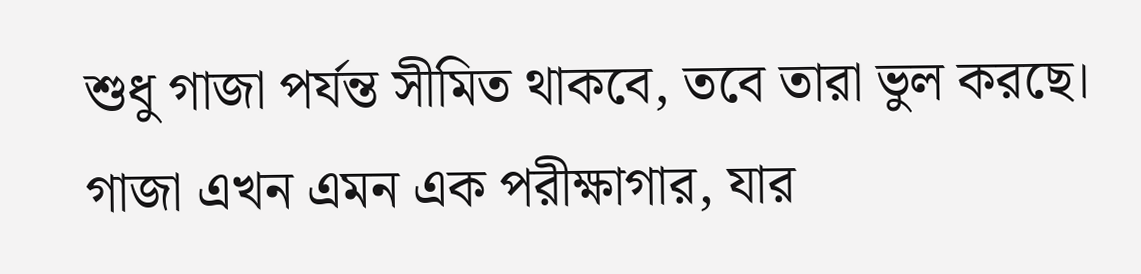শুধু গাজা পর্যন্ত সীমিত থাকবে, তবে তারা ভুল করছে। গাজা এখন এমন এক পরীক্ষাগার, যার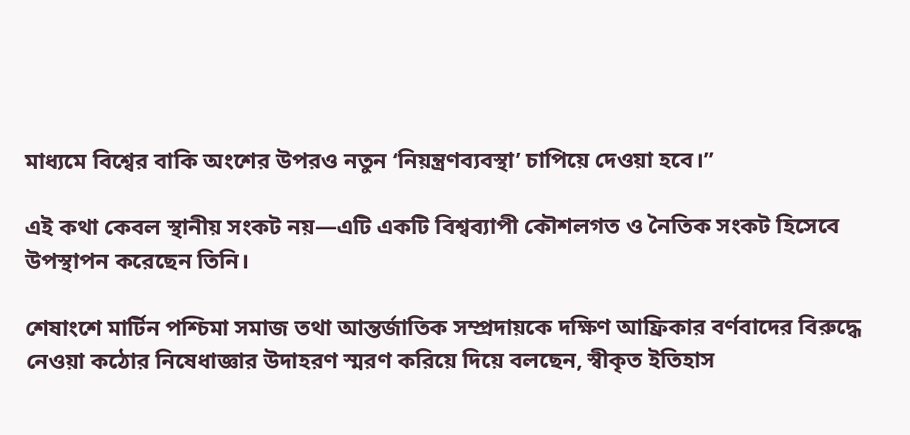মাধ্যমে বিশ্বের বাকি অংশের উপরও নতুন ‘নিয়ন্ত্রণব্যবস্থা’ চাপিয়ে দেওয়া হবে।”

এই কথা কেবল স্থানীয় সংকট নয়—এটি একটি বিশ্বব্যাপী কৌশলগত ও নৈতিক সংকট হিসেবে উপস্থাপন করেছেন তিনি।

শেষাংশে মার্টিন পশ্চিমা সমাজ তথা আন্তর্জাতিক সম্প্রদায়কে দক্ষিণ আফ্রিকার বর্ণবাদের বিরুদ্ধে নেওয়া কঠোর নিষেধাজ্ঞার উদাহরণ স্মরণ করিয়ে দিয়ে বলছেন, স্বীকৃত ইতিহাস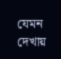যেমন দেখায়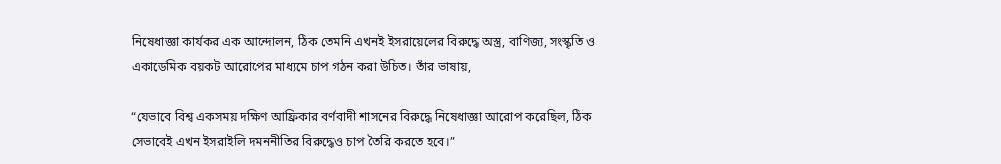নিষেধাজ্ঞা কার্যকর এক আন্দোলন, ঠিক তেমনি এখনই ইসরায়েলের বিরুদ্ধে অস্ত্র, বাণিজ্য, সংস্কৃতি ও একাডেমিক বয়কট আরোপের মাধ্যমে চাপ গঠন করা উচিত। তাঁর ভাষায়,

“যেভাবে বিশ্ব একসময় দক্ষিণ আফ্রিকার বর্ণবাদী শাসনের বিরুদ্ধে নিষেধাজ্ঞা আরোপ করেছিল, ঠিক সেভাবেই এখন ইসরাইলি দমননীতির বিরুদ্ধেও চাপ তৈরি করতে হবে।”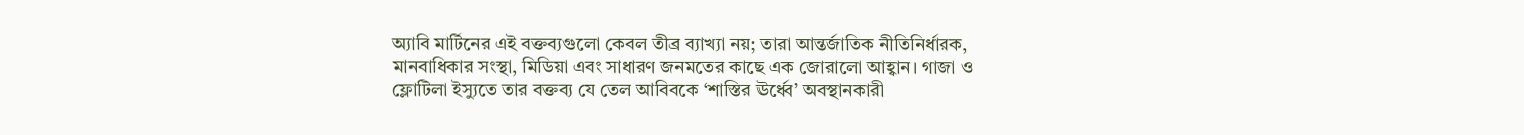অ্যাবি মার্টিনের এই বক্তব্যগুলো কেবল তীব্র ব্যাখ্যা নয়; তারা আন্তর্জাতিক নীতিনির্ধারক, মানবাধিকার সংস্থা, মিডিয়া এবং সাধারণ জনমতের কাছে এক জোরালো আহ্বান। গাজা ও ফ্লোটিলা ইস্যুতে তার বক্তব্য যে তেল আবিবকে ‘শাস্তির ঊর্ধ্বে’ অবস্থানকারী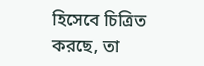হিসেবে চিত্রিত করছে, তা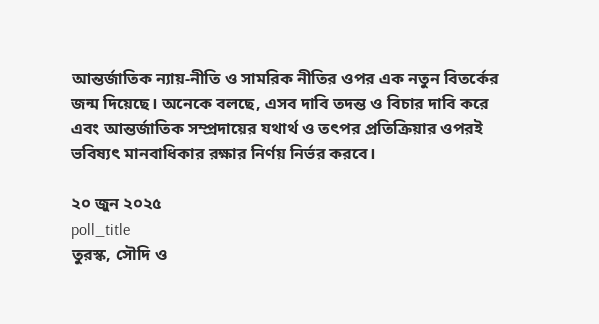আন্তর্জাতিক ন্যায়-নীতি ও সামরিক নীতির ওপর এক নতুন বিতর্কের জন্ম দিয়েছে। অনেকে বলছে, এসব দাবি তদন্ত ও বিচার দাবি করে এবং আন্তর্জাতিক সম্প্রদায়ের যথার্থ ও তৎপর প্রতিক্রিয়ার ওপরই ভবিষ্যৎ মানবাধিকার রক্ষার নির্ণয় নির্ভর করবে।

২০ জুন ২০২৫
poll_title
তুরস্ক, সৌদি ও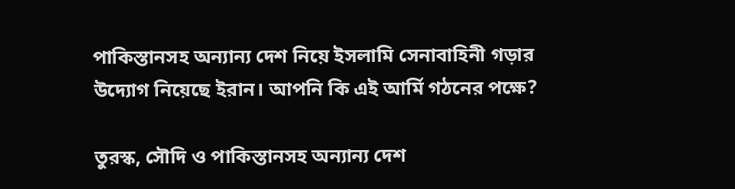পাকিস্তানসহ অন্যান্য দেশ নিয়ে ইসলামি সেনাবাহিনী গড়ার উদ্যোগ নিয়েছে ইরান। আপনি কি এই আর্মি গঠনের পক্ষে?

তুরস্ক, সৌদি ও পাকিস্তানসহ অন্যান্য দেশ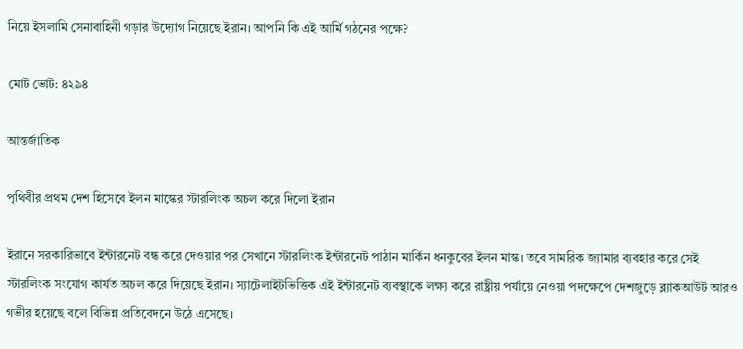নিয়ে ইসলামি সেনাবাহিনী গড়ার উদ্যোগ নিয়েছে ইরান। আপনি কি এই আর্মি গঠনের পক্ষে?

মোট ভোট: ৪২৯৪

আন্তর্জাতিক

পৃথিবীর প্রথম দেশ হিসেবে ইলন মাস্কের স্টারলিংক অচল করে দিলো ইরান

ইরানে সরকারিভাবে ইন্টারনেট বন্ধ করে দেওয়ার পর সেখানে স্টারলিংক ইন্টারনেট পাঠান মার্কিন ধনকুবের ইলন মাস্ক। তবে সামরিক জ্যামার ব্যবহার করে সেই স্টারলিংক সংযোগ কার্যত অচল করে দিয়েছে ইরান। স্যাটেলাইটভিত্তিক এই ইন্টারনেট ব্যবস্থাকে লক্ষ্য করে রাষ্ট্রীয় পর্যায়ে নেওয়া পদক্ষেপে দেশজুড়ে ব্ল্যাকআউট আরও গভীর হয়েছে বলে বিভিন্ন প্রতিবেদনে উঠে এসেছে।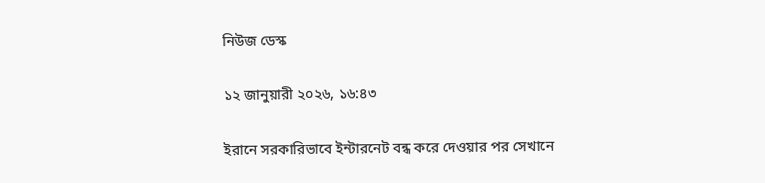নিউজ ডেস্ক

১২ জানুয়ারী ২০২৬, ১৬:৪৩

ইরানে সরকারিভাবে ইন্টারনেট বন্ধ করে দেওয়ার পর সেখানে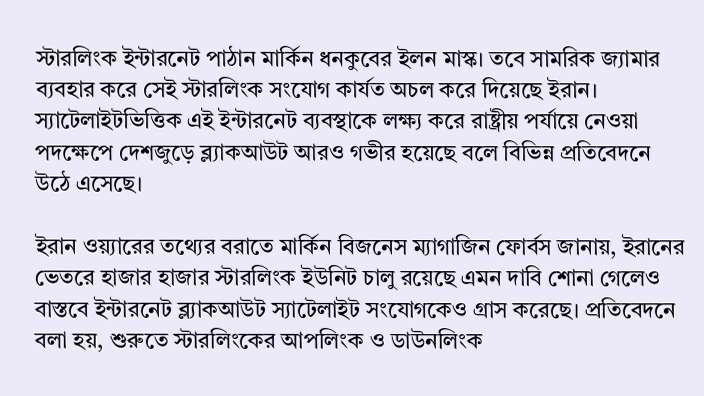স্টারলিংক ইন্টারনেট পাঠান মার্কিন ধনকুবের ইলন মাস্ক। তবে সামরিক জ্যামার ব্যবহার করে সেই স্টারলিংক সংযোগ কার্যত অচল করে দিয়েছে ইরান। স্যাটেলাইটভিত্তিক এই ইন্টারনেট ব্যবস্থাকে লক্ষ্য করে রাষ্ট্রীয় পর্যায়ে নেওয়া পদক্ষেপে দেশজুড়ে ব্ল্যাকআউট আরও গভীর হয়েছে বলে বিভিন্ন প্রতিবেদনে উঠে এসেছে।

ইরান ওয়্যারের তথ্যের বরাতে মার্কিন বিজনেস ম্যাগাজিন ফোর্বস জানায়, ইরানের ভেতরে হাজার হাজার স্টারলিংক ইউনিট চালু রয়েছে এমন দাবি শোনা গেলেও বাস্তবে ইন্টারনেট ব্ল্যাকআউট স্যাটেলাইট সংযোগকেও গ্রাস করেছে। প্রতিবেদনে বলা হয়, শুরুতে স্টারলিংকের আপলিংক ও ডাউনলিংক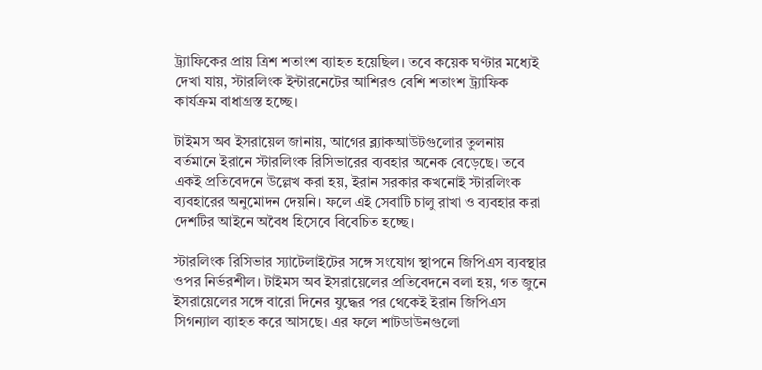ট্র্যাফিকের প্রায় ত্রিশ শতাংশ ব্যাহত হয়েছিল। তবে কয়েক ঘণ্টার মধ্যেই দেখা যায়, স্টারলিংক ইন্টারনেটের আশিরও বেশি শতাংশ ট্র্যাফিক কার্যক্রম বাধাগ্রস্ত হচ্ছে।

টাইমস অব ইসরায়েল জানায়, আগের ব্ল্যাকআউটগুলোর তুলনায় বর্তমানে ইরানে স্টারলিংক রিসিভারের ব্যবহার অনেক বেড়েছে। তবে একই প্রতিবেদনে উল্লেখ করা হয়, ইরান সরকার কখনোই স্টারলিংক ব্যবহারের অনুমোদন দেয়নি। ফলে এই সেবাটি চালু রাখা ও ব্যবহার করা দেশটির আইনে অবৈধ হিসেবে বিবেচিত হচ্ছে।

স্টারলিংক রিসিভার স্যাটেলাইটের সঙ্গে সংযোগ স্থাপনে জিপিএস ব্যবস্থার ওপর নির্ভরশীল। টাইমস অব ইসরায়েলের প্রতিবেদনে বলা হয়, গত জুনে ইসরায়েলের সঙ্গে বারো দিনের যুদ্ধের পর থেকেই ইরান জিপিএস সিগন্যাল ব্যাহত করে আসছে। এর ফলে শাটডাউনগুলো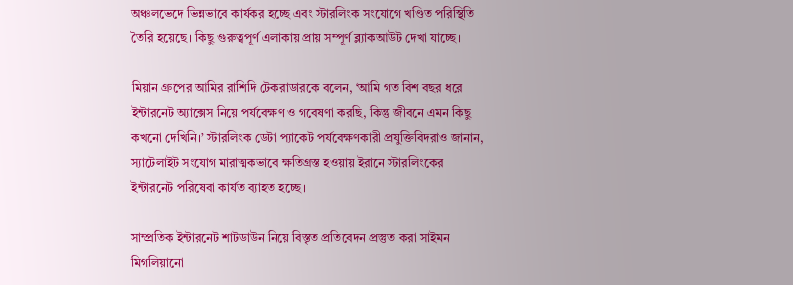অঞ্চলভেদে ভিন্নভাবে কার্যকর হচ্ছে এবং স্টারলিংক সংযোগে খণ্ডিত পরিস্থিতি তৈরি হয়েছে। কিছু গুরুত্বপূর্ণ এলাকায় প্রায় সম্পূর্ণ ব্ল্যাকআউট দেখা যাচ্ছে।

মিয়ান গ্রুপের আমির রাশিদি টেকরাডারকে বলেন, ‘আমি গত বিশ বছর ধরে ইন্টারনেট অ্যাক্সেস নিয়ে পর্যবেক্ষণ ও গবেষণা করছি, কিন্তু জীবনে এমন কিছু কখনো দেখিনি।’ স্টারলিংক ডেটা প্যাকেট পর্যবেক্ষণকারী প্রযুক্তিবিদরাও জানান, স্যাটেলাইট সংযোগ মারাত্মকভাবে ক্ষতিগ্রস্ত হওয়ায় ইরানে স্টারলিংকের ইন্টারনেট পরিষেবা কার্যত ব্যাহত হচ্ছে।

সাম্প্রতিক ইন্টারনেট শাটডাউন নিয়ে বিস্তৃত প্রতিবেদন প্রস্তুত করা সাইমন মিগলিয়ানো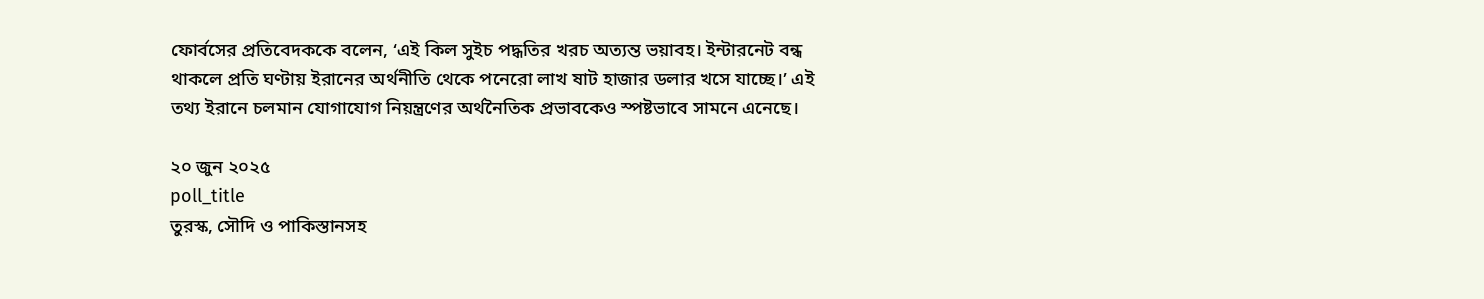ফোর্বসের প্রতিবেদককে বলেন, ‘এই কিল সুইচ পদ্ধতির খরচ অত্যন্ত ভয়াবহ। ইন্টারনেট বন্ধ থাকলে প্রতি ঘণ্টায় ইরানের অর্থনীতি থেকে পনেরো লাখ ষাট হাজার ডলার খসে যাচ্ছে।’ এই তথ্য ইরানে চলমান যোগাযোগ নিয়ন্ত্রণের অর্থনৈতিক প্রভাবকেও স্পষ্টভাবে সামনে এনেছে।

২০ জুন ২০২৫
poll_title
তুরস্ক, সৌদি ও পাকিস্তানসহ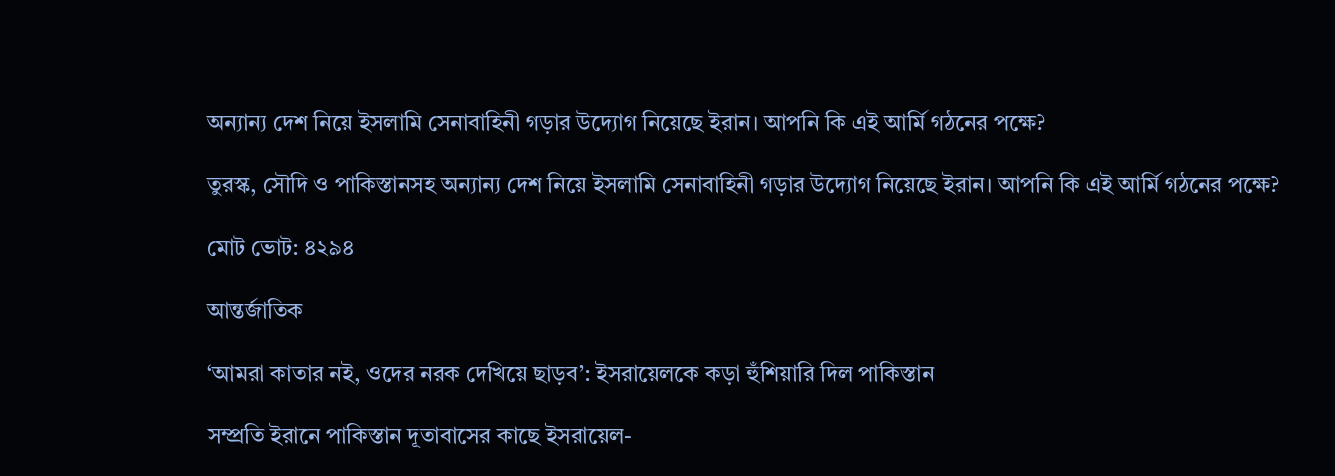অন্যান্য দেশ নিয়ে ইসলামি সেনাবাহিনী গড়ার উদ্যোগ নিয়েছে ইরান। আপনি কি এই আর্মি গঠনের পক্ষে?

তুরস্ক, সৌদি ও পাকিস্তানসহ অন্যান্য দেশ নিয়ে ইসলামি সেনাবাহিনী গড়ার উদ্যোগ নিয়েছে ইরান। আপনি কি এই আর্মি গঠনের পক্ষে?

মোট ভোট: ৪২৯৪

আন্তর্জাতিক

‘আমরা কাতার নই, ওদের নরক দেখিয়ে ছাড়ব’: ইসরায়েলকে কড়া হুঁশিয়ারি দিল পাকিস্তান

সম্প্রতি ইরানে পাকিস্তান দূতাবাসের কাছে ইসরায়েল-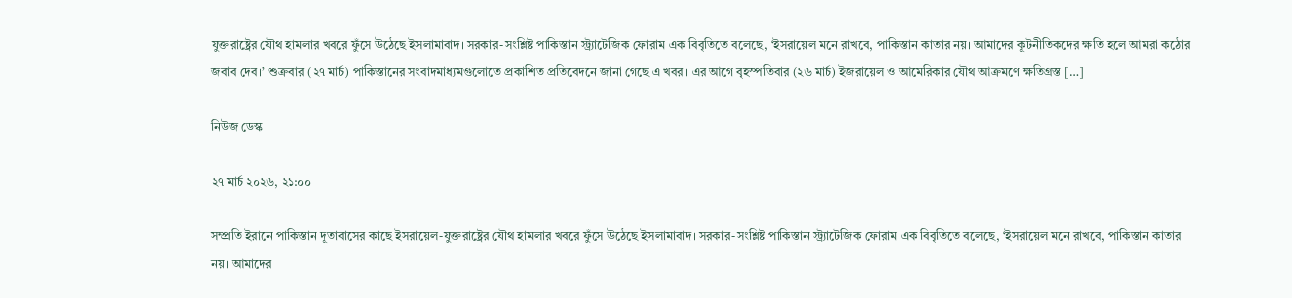যুক্তরাষ্ট্রের যৌথ হামলার খবরে ফুঁসে উঠেছে ইসলামাবাদ। সরকার-সংশ্লিষ্ট পাকিস্তান স্ট্র্যাটেজিক ফোরাম এক বিবৃতিতে বলেছে, ‘ইসরায়েল মনে রাখবে, পাকিস্তান কাতার নয়। আমাদের কূটনীতিকদের ক্ষতি হলে আমরা কঠোর জবাব দেব।’ শুক্রবার (২৭ মার্চ) পাকিস্তানের সংবাদমাধ্যমগুলোতে প্রকাশিত প্রতিবেদনে জানা গেছে এ খবর। এর আগে বৃহস্পতিবার (২৬ মার্চ) ইজরায়েল ও আমেরিকার যৌথ আক্রমণে ক্ষতিগ্রস্ত […]

নিউজ ডেস্ক

২৭ মার্চ ২০২৬, ২১:০০

সম্প্রতি ইরানে পাকিস্তান দূতাবাসের কাছে ইসরায়েল-যুক্তরাষ্ট্রের যৌথ হামলার খবরে ফুঁসে উঠেছে ইসলামাবাদ। সরকার-সংশ্লিষ্ট পাকিস্তান স্ট্র্যাটেজিক ফোরাম এক বিবৃতিতে বলেছে, ‘ইসরায়েল মনে রাখবে, পাকিস্তান কাতার নয়। আমাদের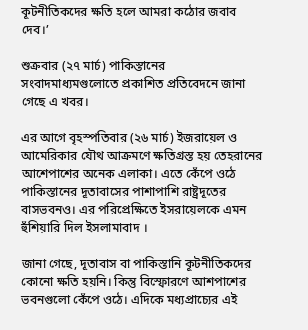কূটনীতিকদের ক্ষতি হলে আমরা কঠোর জবাব দেব।’

শুক্রবার (২৭ মার্চ) পাকিস্তানের সংবাদমাধ্যমগুলোতে প্রকাশিত প্রতিবেদনে জানা গেছে এ খবর।

এর আগে বৃহস্পতিবার (২৬ মার্চ) ইজরায়েল ও আমেরিকার যৌথ আক্রমণে ক্ষতিগ্রস্ত হয় তেহরানের আশেপাশের অনেক এলাকা। এতে কেঁপে ওঠে পাকিস্তানের দূতাবাসের পাশাপাশি রাষ্ট্রদূতের বাসভবনও। এর পরিপ্রেক্ষিতে ইসরায়েলকে এমন হুঁশিয়ারি দিল ইসলামাবাদ ।

জানা গেছে, দূতাবাস বা পাকিস্তানি কূটনীতিকদের কোনো ক্ষতি হয়নি। কিন্তু বিস্ফোরণে আশপাশের ভবনগুলো কেঁপে ওঠে। এদিকে মধ্যপ্রাচ্যের এই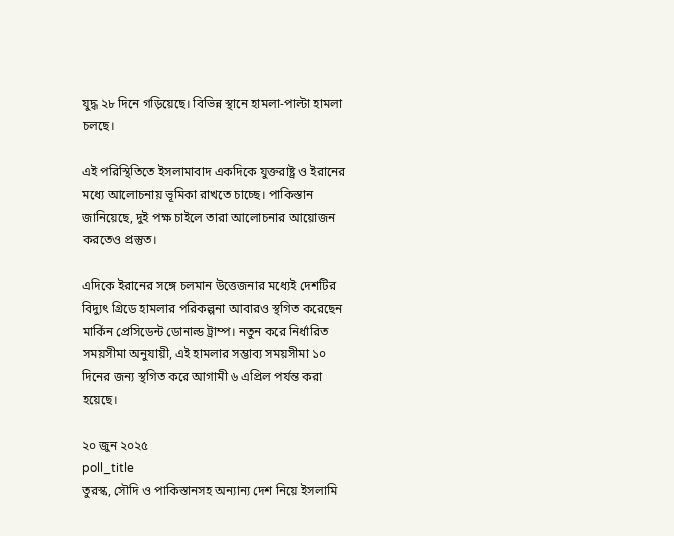যুদ্ধ ২৮ দিনে গড়িয়েছে। বিভিন্ন স্থানে হামলা-পাল্টা হামলা চলছে।

এই পরিস্থিতিতে ইসলামাবাদ একদিকে যুক্তরাষ্ট্র ও ইরানের মধ্যে আলোচনায় ভূমিকা রাখতে চাচ্ছে। পাকিস্তান জানিয়েছে, দুই পক্ষ চাইলে তারা আলোচনার আয়োজন করতেও প্রস্তুত।

এদিকে ইরানের সঙ্গে চলমান উত্তেজনার মধ্যেই দেশটির বিদ্যুৎ গ্রিডে হামলার পরিকল্পনা আবারও স্থগিত করেছেন মার্কিন প্রেসিডেন্ট ডোনাল্ড ট্রাম্প। নতুন করে নির্ধারিত সময়সীমা অনুযায়ী, এই হামলার সম্ভাব্য সময়সীমা ১০ দিনের জন্য স্থগিত করে আগামী ৬ এপ্রিল পর্যন্ত করা হয়েছে।

২০ জুন ২০২৫
poll_title
তুরস্ক, সৌদি ও পাকিস্তানসহ অন্যান্য দেশ নিয়ে ইসলামি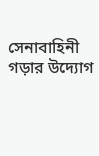সেনাবাহিনী গড়ার উদ্যোগ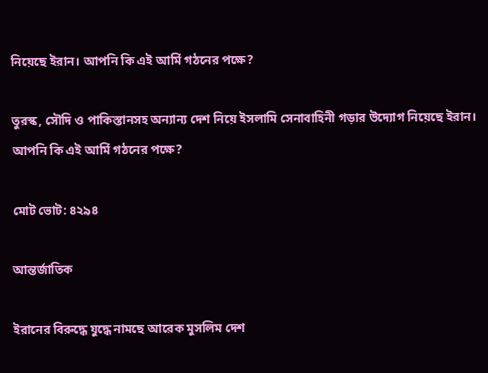নিয়েছে ইরান। আপনি কি এই আর্মি গঠনের পক্ষে?

তুরস্ক, সৌদি ও পাকিস্তানসহ অন্যান্য দেশ নিয়ে ইসলামি সেনাবাহিনী গড়ার উদ্যোগ নিয়েছে ইরান। আপনি কি এই আর্মি গঠনের পক্ষে?

মোট ভোট: ৪২৯৪

আন্তর্জাতিক

ইরানের বিরুদ্ধে যুদ্ধে নামছে আরেক মুসলিম দেশ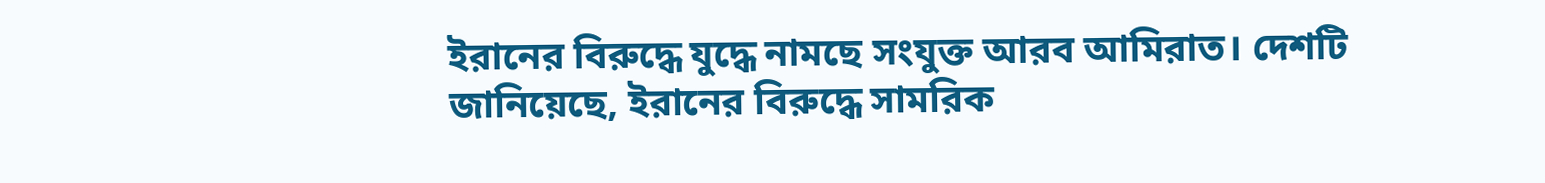ইরানের বিরুদ্ধে যুদ্ধে নামছে সংযুক্ত আরব আমিরাত। দেশটি জানিয়েছে, ইরানের বিরুদ্ধে সামরিক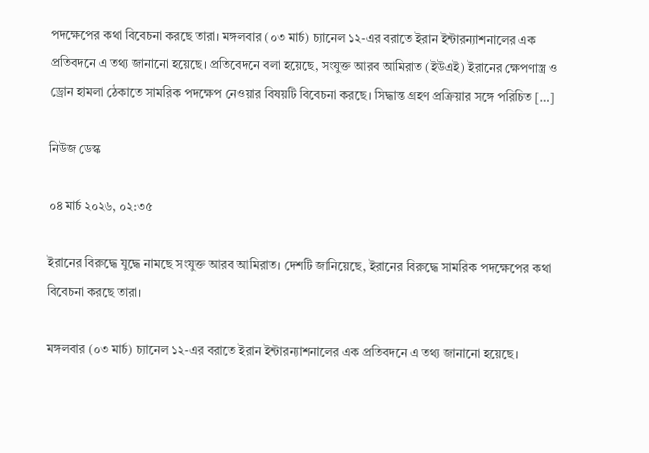পদক্ষেপের কথা বিবেচনা করছে তারা। মঙ্গলবার (০৩ মার্চ) চ্যানেল ১২-এর বরাতে ইরান ইন্টারন্যাশনালের এক প্রতিবদনে এ তথ্য জানানো হয়েছে। প্রতিবেদনে বলা হয়েছে, সংযুক্ত আরব আমিরাত (ইউএই) ইরানের ক্ষেপণাস্ত্র ও ড্রোন হামলা ঠেকাতে সামরিক পদক্ষেপ নেওয়ার বিষয়টি বিবেচনা করছে। সিদ্ধান্ত গ্রহণ প্রক্রিয়ার সঙ্গে পরিচিত […]

নিউজ ডেস্ক

০৪ মার্চ ২০২৬, ০২:৩৫

ইরানের বিরুদ্ধে যুদ্ধে নামছে সংযুক্ত আরব আমিরাত। দেশটি জানিয়েছে, ইরানের বিরুদ্ধে সামরিক পদক্ষেপের কথা বিবেচনা করছে তারা।

মঙ্গলবার (০৩ মার্চ) চ্যানেল ১২-এর বরাতে ইরান ইন্টারন্যাশনালের এক প্রতিবদনে এ তথ্য জানানো হয়েছে।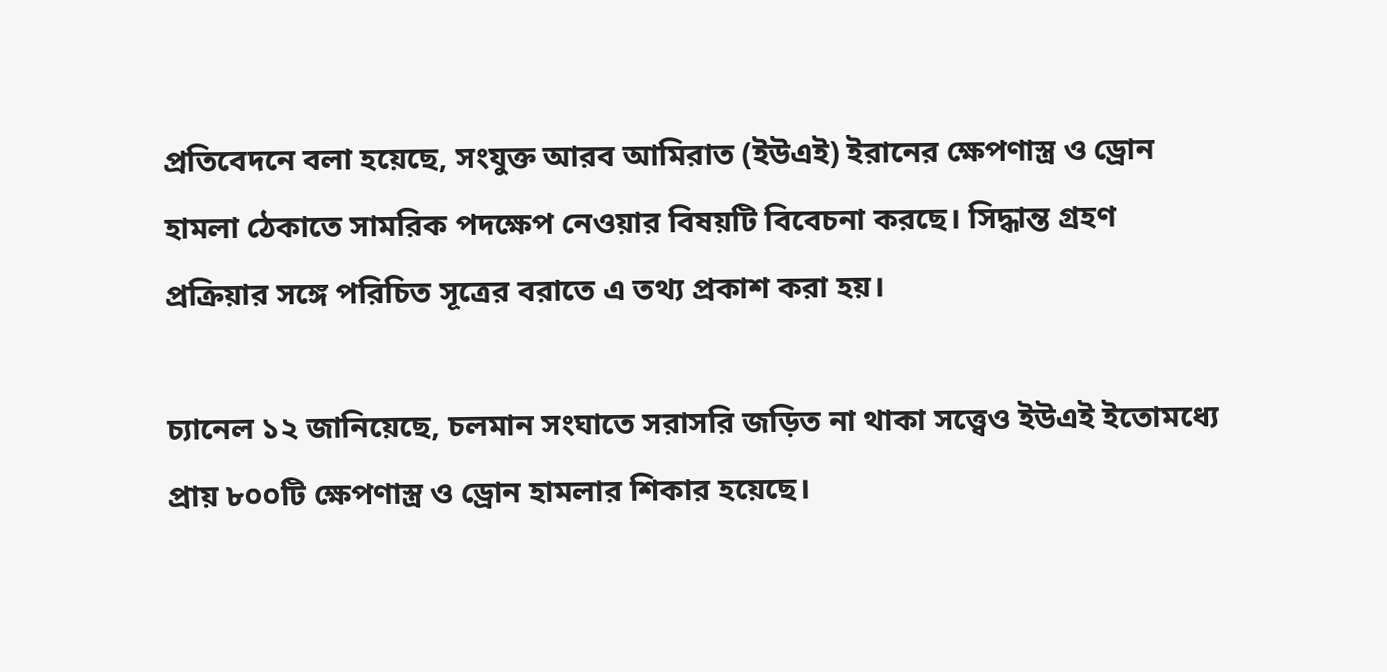প্রতিবেদনে বলা হয়েছে, সংযুক্ত আরব আমিরাত (ইউএই) ইরানের ক্ষেপণাস্ত্র ও ড্রোন হামলা ঠেকাতে সামরিক পদক্ষেপ নেওয়ার বিষয়টি বিবেচনা করছে। সিদ্ধান্ত গ্রহণ প্রক্রিয়ার সঙ্গে পরিচিত সূত্রের বরাতে এ তথ্য প্রকাশ করা হয়।

চ্যানেল ১২ জানিয়েছে, চলমান সংঘাতে সরাসরি জড়িত না থাকা সত্ত্বেও ইউএই ইতোমধ্যে প্রায় ৮০০টি ক্ষেপণাস্ত্র ও ড্রোন হামলার শিকার হয়েছে।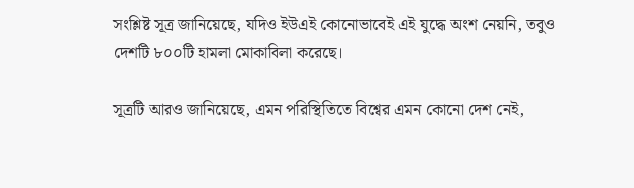সংশ্লিষ্ট ‍সূত্র জানিয়েছে, যদিও ইউএই কোনোভাবেই এই যুদ্ধে অংশ নেয়নি, তবুও দেশটি ৮০০টি হামলা মোকাবিলা করেছে।

সূত্রটি আরও জানিয়েছে, এমন পরিস্থিতিতে বিশ্বের এমন কোনো দেশ নেই,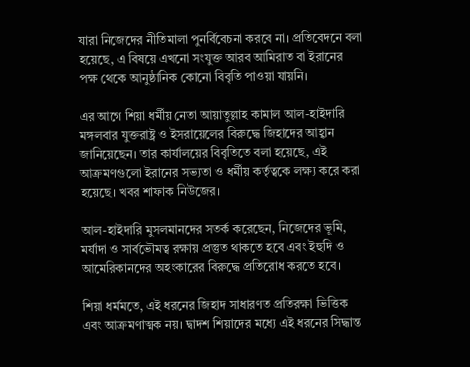যারা নিজেদের নীতিমালা পুনর্বিবেচনা করবে না। প্রতিবেদনে বলা হয়েছে, এ বিষয়ে এখনো সংযুক্ত আরব আমিরাত বা ইরানের পক্ষ থেকে আনুষ্ঠানিক কোনো বিবৃতি পাওয়া যায়নি।

এর আগে শিয়া ধর্মীয় নেতা আয়াতুল্লাহ কামাল আল-হাইদারি মঙ্গলবার যুক্তরাষ্ট্র ও ইসরায়েলের বিরুদ্ধে জিহাদের আহ্বান জানিয়েছেন। তার কার্যালয়ের বিবৃতিতে বলা হয়েছে, এই আক্রমণগুলো ইরানের সভ্যতা ও ধর্মীয় কর্তৃত্বকে লক্ষ্য করে করা হয়েছে। খবর শাফাক নিউজের।

আল-হাইদারি মুসলমানদের সতর্ক করেছেন, নিজেদের ভূমি, মর্যাদা ও সার্বভৌমত্ব রক্ষায় প্রস্তুত থাকতে হবে এবং ইহুদি ও আমেরিকানদের অহংকারের বিরুদ্ধে প্রতিরোধ করতে হবে।

শিয়া ধর্মমতে, এই ধরনের জিহাদ সাধারণত প্রতিরক্ষা ভিত্তিক এবং আক্রমণাত্মক নয়। দ্বাদশ শিয়াদের মধ্যে এই ধরনের সিদ্ধান্ত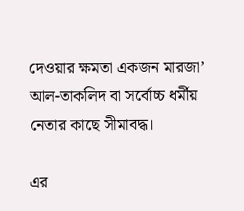দেওয়ার ক্ষমতা একজন মারজা’ আল-তাকলিদ বা সর্বোচ্চ ধর্মীয় নেতার কাছে সীমাবদ্ধ।

এর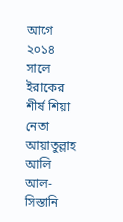আগে ২০১৪ সালে ইরাকের শীর্ষ শিয়া নেতা আয়াতুল্লাহ আলি আল-সিস্তানি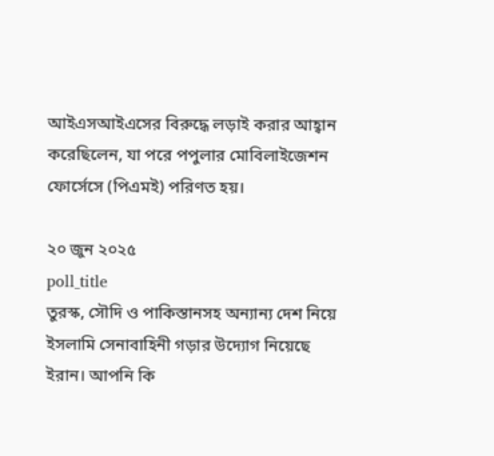আইএসআইএসের বিরুদ্ধে লড়াই করার আহ্বান করেছিলেন, যা পরে পপুলার মোবিলাইজেশন ফোর্সেসে (পিএমই) পরিণত হয়।

২০ জুন ২০২৫
poll_title
তুরস্ক, সৌদি ও পাকিস্তানসহ অন্যান্য দেশ নিয়ে ইসলামি সেনাবাহিনী গড়ার উদ্যোগ নিয়েছে ইরান। আপনি কি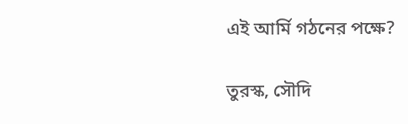এই আর্মি গঠনের পক্ষে?

তুরস্ক, সৌদি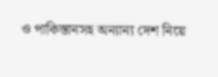ও পাকিস্তানসহ অন্যান্য দেশ নিয়ে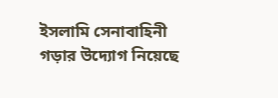ইসলামি সেনাবাহিনী গড়ার উদ্যোগ নিয়েছে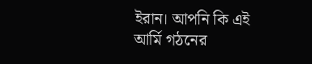ইরান। আপনি কি এই আর্মি গঠনের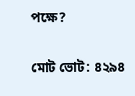পক্ষে?

মোট ভোট: ৪২৯৪